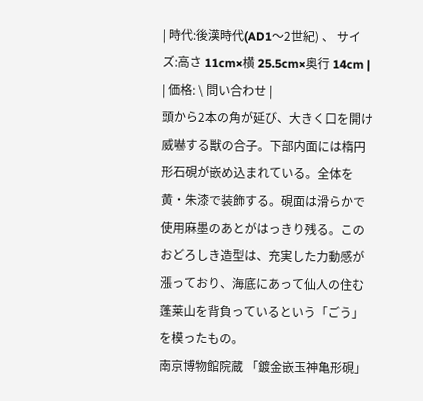| 時代:後漢時代(AD1〜2世紀) 、 サイズ:高さ 11cm×横 25.5cm×奥行 14cm |
| 価格: \ 問い合わせ |
頭から2本の角が延び、大きく口を開け威嚇する獣の合子。下部内面には楕円形石硯が嵌め込まれている。全体を黄・朱漆で装飾する。硯面は滑らかで使用麻墨のあとがはっきり残る。このおどろしき造型は、充実した力動感が漲っており、海底にあって仙人の住む蓬莱山を背負っているという「ごう」を模ったもの。
南京博物館院蔵 「鍍金嵌玉神亀形硯」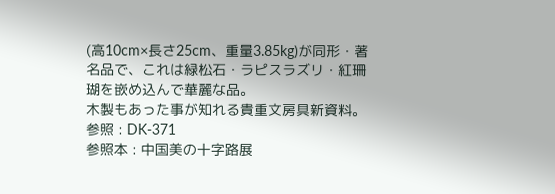(高10cm×長さ25cm、重量3.85kg)が同形・著名品で、これは緑松石・ラピスラズリ・紅珊瑚を嵌め込んで華麗な品。
木製もあった事が知れる貴重文房具新資料。
参照 : DK-371
参照本 : 中国美の十字路展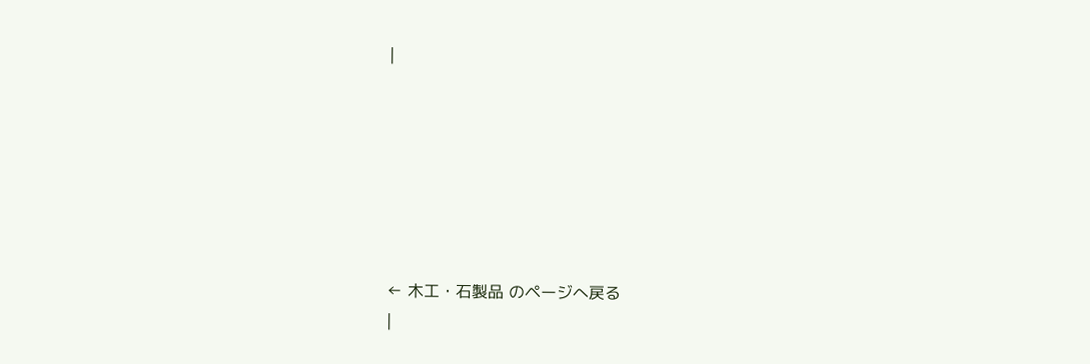|







← 木工・石製品 のページへ戻る
|